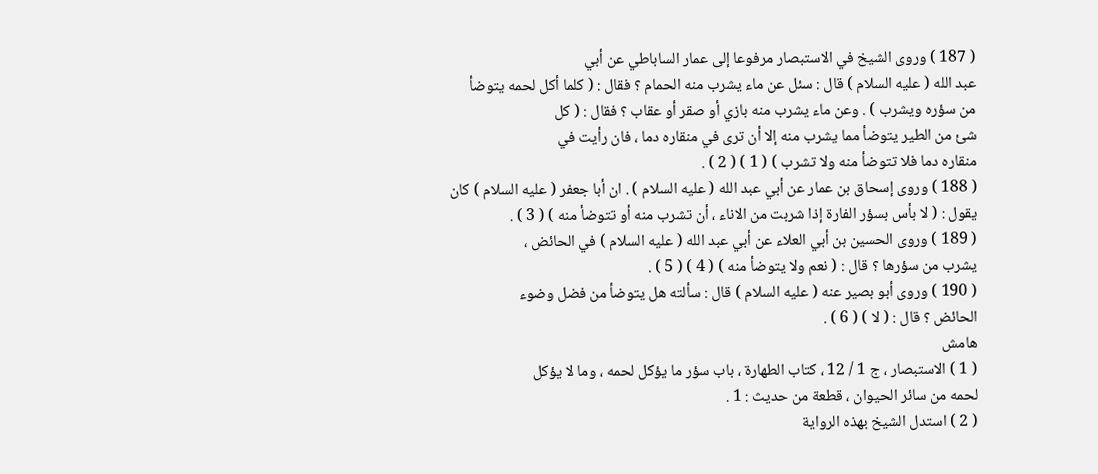( 187 ) وروى الشيخ في الاستبصار مرفوعا إلى عمار الساباطي عن أبي
عبد الله ( عليه السلام ) قال : سئل عن ماء يشرب منه الحمام ؟ فقال : ( كلما أكل لحمه يتوضأ
من سؤره ويشرب ) . وعن ماء يشرب منه بازي أو صقر أو عقاب ؟ فقال : ( كل
شئ من الطير يتوضأ مما يشرب منه إلا أن ترى في منقاره دما ، فان رأيت في
منقاره دما فلا تتوضأ منه ولا تشرب ) ( 1 ) ( 2 ) .
( 188 ) وروى إسحاق بن عمار عن أبي عبد الله ( عليه السلام ) . ان أبا جعفر ( عليه السلام ) كان
يقول : ( لا بأس بسؤر الفارة إذا شربت من الاناء ، أن تشرب منه أو تتوضأ منه ) ( 3 ) .
( 189 ) وروى الحسين بن أبي العلاء عن أبي عبد الله ( عليه السلام ) في الحائض ،
يشرب من سؤرها ؟ قال : ( نعم ولا يتوضأ منه ) ( 4 ) ( 5 ) .
( 190 ) وروى أبو بصير عنه ( عليه السلام ) قال : سألته هل يتوضأ من فضل وضوء
الحائض ؟ قال : ( لا ) ( 6 ) .
هامش
( 1 ) الاستبصار ، ج 1 / 12 ، كتاب الطهارة ، باب سؤر ما يؤكل لحمه ، وما لا يؤكل
لحمه من سائر الحيوان ، قطعة من حديث : 1 .
( 2 ) استدل الشيخ بهذه الرواية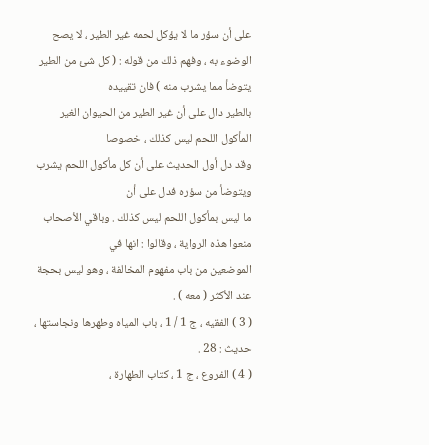على أن سؤر ما لا يؤكل لحمه غير الطير ، لا يصح
الوضوء به ، وفهم ذلك من قوله : ( كل شئ من الطير يتوضأ مما يشرب منه ) فان تقييده
بالطير دال على أن غير الطير من الحيوان الغير المأكول اللحم ليس كذلك ، خصوصا
وقد دل أول الحديث على أن كل مأكول اللحم يشرب ويتوضأ من سؤره فدل على أن
ما ليس بمأكول اللحم ليس كذلك . وباقي الأصحاب منعوا هذه الرواية ، وقالوا : انها في
الموضعين من باب مفهوم المخالفة ، وهو ليس بحجة عند الأكثر ( معه ) .
( 3 ) الفقيه ، ج 1 / 1 ، باب المياه وطهرها ونجاستها ، حديث : 28 .
( 4 ) الفروع ، ج 1 ، كتاب الطهارة ،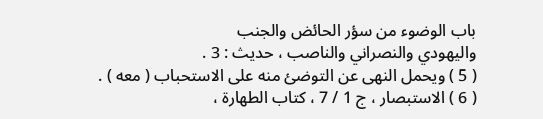باب الوضوء من سؤر الحائض والجنب
واليهودي والنصراني والناصب ، حديث : 3 .
( 5 ) ويحمل النهى عن التوضئ منه على الاستحباب ( معه ) .
( 6 ) الاستبصار ، ج 1 / 7 ، كتاب الطهارة ،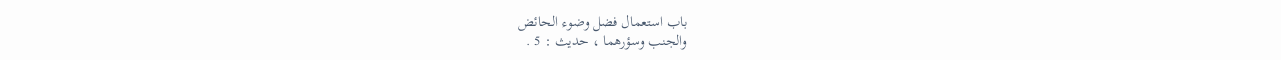باب استعمال فضل وضوء الحائض
والجنب وسؤرهما ، حديث : 5 .